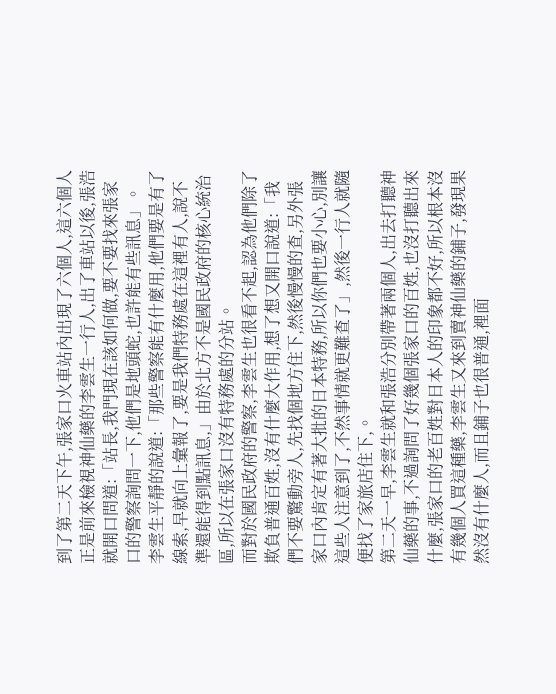到了第二天下午,張家口火車站內出現了六個人,這六個人正是前來檢視神仙藥的李雲生一行人,出了車站以後,張浩就開口問道:「站長,我門現在該如何做,要不要找來張家口的警察詢問一下,他們是地頭蛇,也許能有些訊息」。
李雲生平靜的說道:「那些警察能有什麼用,他們要是有了線索,早就向上彙報了,要是我們特務處在這裡有人,說不準還能得到點訊息,」由於北方不是國民政府的核心統治區,所以在張家口沒有特務處的分站。
而對於國民政府的警察,李雲生也很看不起,認為他們除了欺負普通百姓,沒有什麼大作用,想了想又開口說道:「我們不要驚動旁人,先找個地方住下,然後慢慢的查,另外張家口內肯定有著大批的日本特務,所以你們也要小心,別讓這些人注意到了,不然事情就更難查了」,然後一行人就隨便找了家旅店住下,。
第二天一早,李雲生就和張浩分別帶著兩個人,出去打聽神仙藥的事,不過詢問了好幾個張家口的百姓,也沒打聽出來什麼,張家口的老百姓對日本人的印象都不好,所以根本沒有幾個人買這種藥,李雲生又來到賣神仙藥的鋪子,發現果然沒有什麼人,而且鋪子也很普通,裡面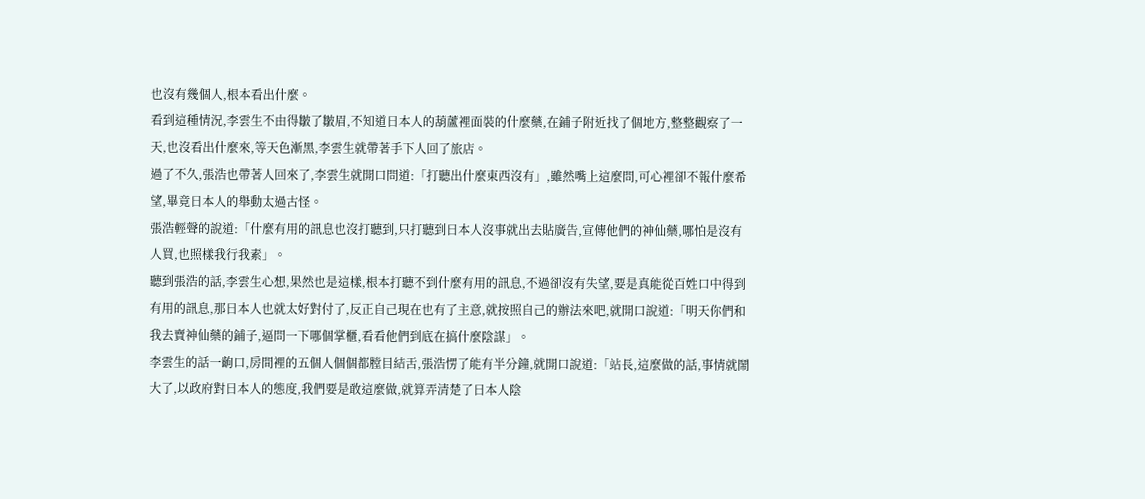也沒有幾個人,根本看出什麼。
看到這種情況,李雲生不由得皺了皺眉,不知道日本人的葫蘆裡面裝的什麼藥,在鋪子附近找了個地方,整整觀察了一天,也沒看出什麼來,等天色漸黑,李雲生就帶著手下人回了旅店。
過了不久,張浩也帶著人回來了,李雲生就開口問道:「打聽出什麼東西沒有」,雖然嘴上這麼問,可心裡卻不報什麼希望,畢竟日本人的舉動太過古怪。
張浩輕聲的說道:「什麼有用的訊息也沒打聽到,只打聽到日本人沒事就出去貼廣告,宣傳他們的神仙藥,哪怕是沒有人買,也照樣我行我素」。
聽到張浩的話,李雲生心想,果然也是這樣,根本打聽不到什麼有用的訊息,不過卻沒有失望,要是真能從百姓口中得到有用的訊息,那日本人也就太好對付了,反正自己現在也有了主意,就按照自己的辦法來吧,就開口說道:「明天你們和我去賣神仙藥的鋪子,逼問一下哪個掌櫃,看看他們到底在搞什麼陰謀」。
李雲生的話一齣口,房間裡的五個人個個都膛目結舌,張浩愣了能有半分鐘,就開口說道:「站長,這麼做的話,事情就鬧大了,以政府對日本人的態度,我們要是敢這麼做,就算弄清楚了日本人陰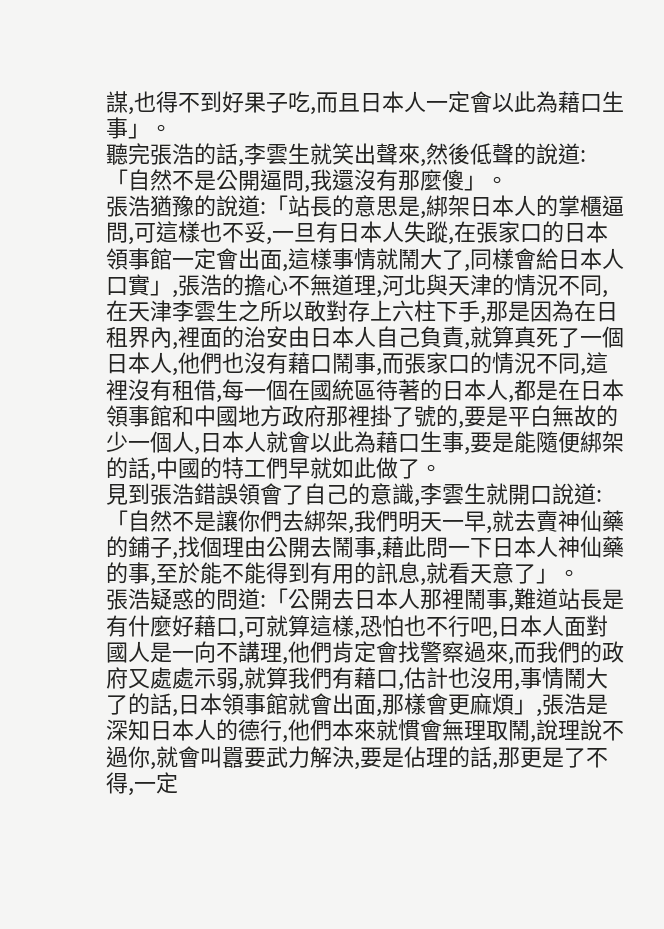謀,也得不到好果子吃,而且日本人一定會以此為藉口生事」。
聽完張浩的話,李雲生就笑出聲來,然後低聲的說道:「自然不是公開逼問,我還沒有那麼傻」。
張浩猶豫的說道:「站長的意思是,綁架日本人的掌櫃逼問,可這樣也不妥,一旦有日本人失蹤,在張家口的日本領事館一定會出面,這樣事情就鬧大了,同樣會給日本人口實」,張浩的擔心不無道理,河北與天津的情況不同,在天津李雲生之所以敢對存上六柱下手,那是因為在日租界內,裡面的治安由日本人自己負責,就算真死了一個日本人,他們也沒有藉口鬧事,而張家口的情況不同,這裡沒有租借,每一個在國統區待著的日本人,都是在日本領事館和中國地方政府那裡掛了號的,要是平白無故的少一個人,日本人就會以此為藉口生事,要是能隨便綁架的話,中國的特工們早就如此做了。
見到張浩錯誤領會了自己的意識,李雲生就開口說道:「自然不是讓你們去綁架,我們明天一早,就去賣神仙藥的鋪子,找個理由公開去鬧事,藉此問一下日本人神仙藥的事,至於能不能得到有用的訊息,就看天意了」。
張浩疑惑的問道:「公開去日本人那裡鬧事,難道站長是有什麼好藉口,可就算這樣,恐怕也不行吧,日本人面對國人是一向不講理,他們肯定會找警察過來,而我們的政府又處處示弱,就算我們有藉口,估計也沒用,事情鬧大了的話,日本領事館就會出面,那樣會更麻煩」,張浩是深知日本人的德行,他們本來就慣會無理取鬧,說理說不過你,就會叫囂要武力解決,要是佔理的話,那更是了不得,一定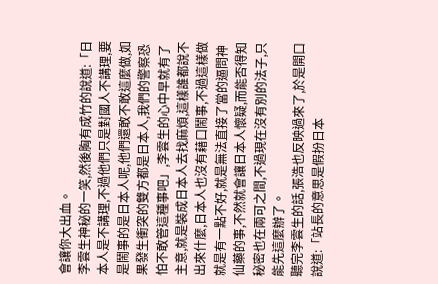會讓你大出血。
李雲生神秘的一笑,然後胸有成竹的說道:「日本人是不講理,不過他們只是對國人不講理,要是鬧事的是日本人呢,他們還敢不敢這麼做,如果發生衝突的雙方都是日本人,我們的警察恐怕不敢管這種事吧」,李雲生的心中早就有了主意,就是裝成日本人去找麻煩,這樣誰都說不出來什麼,日本人也沒有藉口鬧事,不過這樣做就是有一點不好,就是無法直接了當的逼問神仙藥的事,不然就會讓日本人懷疑,而能否得知秘密也在兩可之間,不過現在沒有別的法子,只能先這麼辦了。
聽完李雲生的話,張浩也反映過來了,於是開口說道:「站長的意思是假扮日本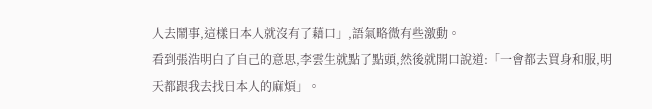人去鬧事,這樣日本人就沒有了藉口」,語氣略微有些激動。
看到張浩明白了自己的意思,李雲生就點了點頭,然後就開口說道:「一會都去買身和服,明天都跟我去找日本人的麻煩」。